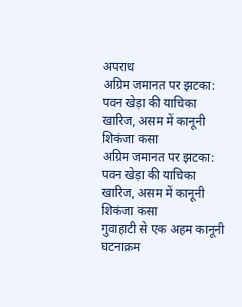अपराध
अग्रिम जमानत पर झटका: पवन खेड़ा की याचिका खारिज, असम में कानूनी शिकंजा कसा
अग्रिम जमानत पर झटका: पवन खेड़ा की याचिका खारिज, असम में कानूनी शिकंजा कसा
गुवाहाटी से एक अहम कानूनी घटनाक्रम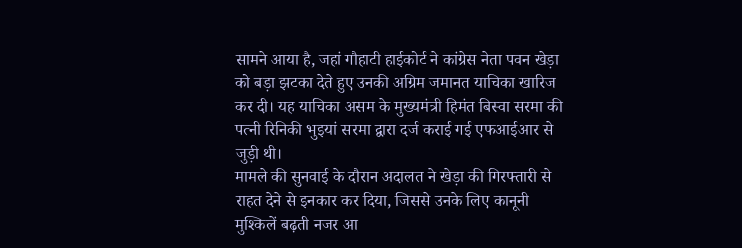सामने आया है, जहां गौहाटी हाईकोर्ट ने कांग्रेस नेता पवन खेड़ा को बड़ा झटका देते हुए उनकी अग्रिम जमानत याचिका खारिज कर दी। यह याचिका असम के मुख्यमंत्री हिमंत बिस्वा सरमा की पत्नी रिनिकी भुइयां सरमा द्वारा दर्ज कराई गई एफआईआर से जुड़ी थी।
मामले की सुनवाई के दौरान अदालत ने खेड़ा की गिरफ्तारी से राहत देने से इनकार कर दिया, जिससे उनके लिए कानूनी मुश्किलें बढ़ती नजर आ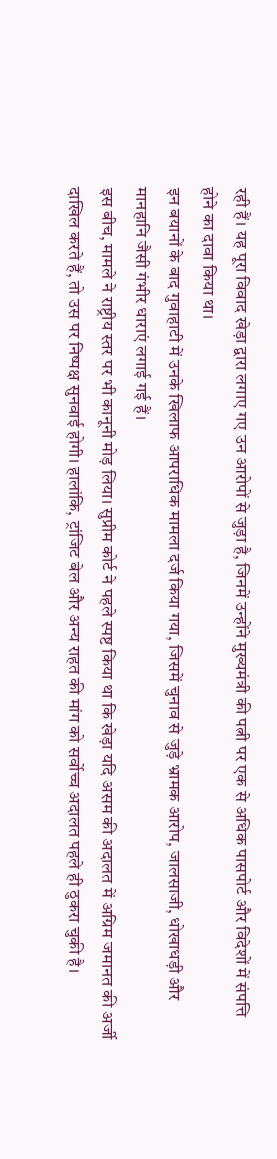रही हैं। यह पूरा विवाद खेड़ा द्वारा लगाए गए उन आरोपों से जुड़ा है, जिनमें उन्होंने मुख्यमंत्री की पत्नी पर एक से अधिक पासपोर्ट और विदेशों में संपत्ति होने का दावा किया था।
इन बयानों के बाद गुवाहाटी में उनके खिलाफ आपराधिक मामला दर्ज किया गया, जिसमें चुनाव से जुड़े भ्रामक आरोप, जालसाजी, धोखाधड़ी और मानहानि जैसी गंभीर धाराएं लगाई गई हैं।
इस बीच, मामले ने राष्ट्रीय स्तर पर भी कानूनी मोड़ लिया। सुप्रीम कोर्ट ने पहले स्पष्ट किया था कि खेड़ा यदि असम की अदालत में अग्रिम जमानत की अर्जी दाखिल करते हैं, तो उस पर निष्पक्ष सुनवाई होगी। हालांकि, ट्रांजिट बेल और अन्य राहत की मांग को सर्वोच्च अदालत पहले ही ठुकरा चुकी है।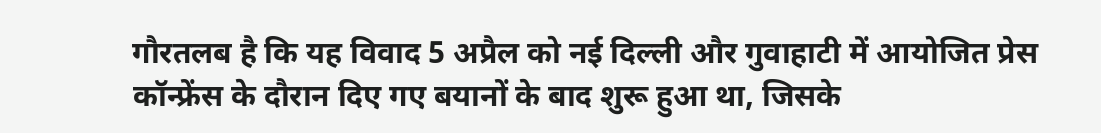गौरतलब है कि यह विवाद 5 अप्रैल को नई दिल्ली और गुवाहाटी में आयोजित प्रेस कॉन्फ्रेंस के दौरान दिए गए बयानों के बाद शुरू हुआ था, जिसके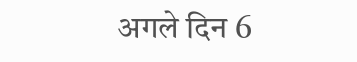अगले दिन 6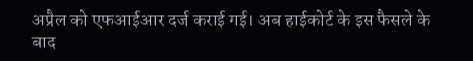अप्रैल को एफआईआर दर्ज कराई गई। अब हाईकोर्ट के इस फैसले के बाद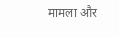मामला और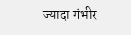ज्यादा गंभीर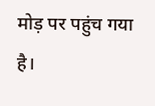मोड़ पर पहुंच गया है।